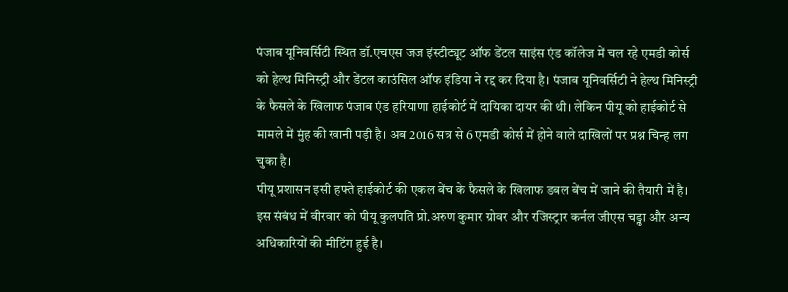पंजाब यूनिवर्सिटी स्थित डॉ.एचएस जज इंस्टीट्यूट ऑफ डेंटल साइंस एंड कॉलेज में चल रहे एमडी कोर्स को हेल्थ मिनिस्ट्री और डेंटल काउंसिल ऑफ इंडिया ने रद्द कर दिया है। पंजाब यूनिवर्सिटी ने हेल्थ मिनिस्ट्री के फैसले के खिलाफ पंजाब एंड हरियाणा हाईकोर्ट में दायिका दायर की थी। लेकिन पीयू को हाईकोर्ट से मामले में मुंह की खानी पड़ी है। अब 2016 सत्र से 6 एमडी कोर्स में होने वाले दाखिलों पर प्रश्न चिन्ह लग चुका है।
पीयू प्रशासन इसी हफ्ते हाईकोर्ट की एकल बेंच के फैसले के खिलाफ डबल बेंच में जाने की तैयारी में है। इस संबंध में वीरवार को पीयू कुलपति प्रो.अरुण कुमार ग्रोवर और रजिस्ट्रार कर्नल जीएस चड्ढा और अन्य अधिकारियों की मीटिंग हुई है।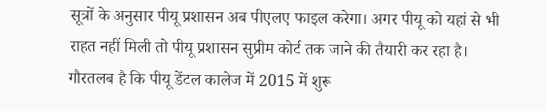सूत्रों के अनुसार पीयू प्रशासन अब पीएलए फाइल करेगा। अगर पीयू को यहां से भी राहत नहीं मिली तो पीयू प्रशासन सुप्रीम कोर्ट तक जाने की तैयारी कर रहा है।
गौरतलब है कि पीयू डेंटल कालेज में 2015 में शुरू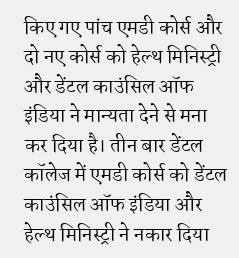किए गए पांच एमडी कोर्स और दो नए कोर्स को हेल्थ मिनिस्ट्री और डेंटल काउंसिल ऑफ इंडिया ने मान्यता देने से मना कर दिया है। तीन बार डेंटल कॉलेज में एमडी कोर्स को डेंटल काउंसिल ऑफ इंडिया और हेल्थ मिनिस्ट्री ने नकार दिया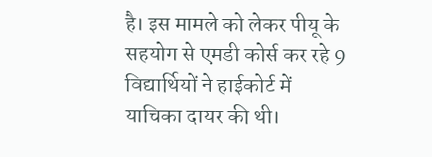है। इस मामले को लेकर पीयू के सहयोग से एमडी कोर्स कर रहे 9 विद्यार्थियों ने हाईकोर्ट में याचिका दायर की थी।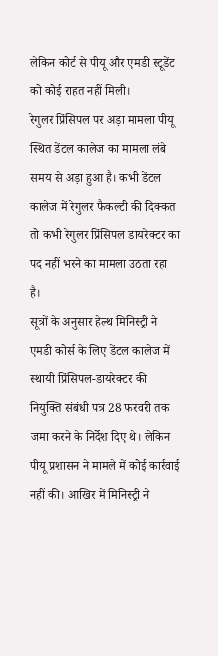लेकिन कोर्ट से पीयू और एमडी स्टूडेंट को कोई राहत नहीं मिली।
रेगुलर प्रिंसिपल पर अड़ा मामला पीयू स्थित डेंटल कालेज का मामला लंबे समय से अड़ा हुआ है। कभी डेंटल कालेज में रेगुलर फैकल्टी की दिक्कत तो कभी रेगुलर प्रिंसिपल डायरेक्टर का पद नहीं भरने का मामला उठता रहा है।
सूत्रों के अनुसार हेल्थ मिनिस्ट्री ने एमडी कोर्स के लिए डेंटल कालेज में स्थायी प्रिंसिपल-डायरेक्टर की नियुक्ति संबंधी पत्र 28 फरवरी तक जमा करने के निर्देश दिए थे। लेकिन पीयू प्रशासन ने मामले में कोई कार्रवाई नहीं की। आखिर में मिनिस्ट्री ने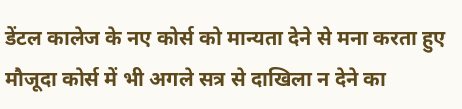डेंटल कालेज के नए कोर्स को मान्यता देने से मना करता हुए मौजूदा कोर्स में भी अगले सत्र से दाखिला न देने का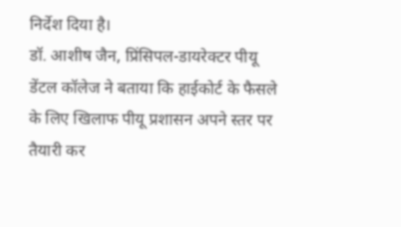निर्देश दिया है।
डॉ. आशीष जैन, प्रिंसिपल-डायरेक्टर पीयू डेंटल कॉलेज ने बताया कि हाईकोर्ट के फैसले के लिए खिलाफ पीयू प्रशासन अपने स्तर पर तैयारी कर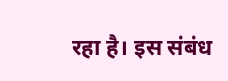रहा है। इस संबंध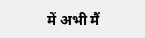में अभी मैं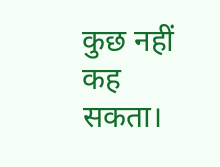कुछ नहीं कह सकता।